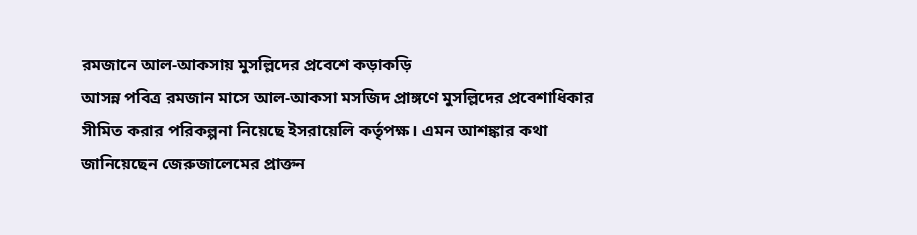রমজানে আল-আকসায় মুসল্লিদের প্রবেশে কড়াকড়ি
আসন্ন পবিত্র রমজান মাসে আল-আকসা মসজিদ প্রাঙ্গণে মুসল্লিদের প্রবেশাধিকার সীমিত করার পরিকল্পনা নিয়েছে ইসরায়েলি কর্তৃপক্ষ। এমন আশঙ্কার কথা জানিয়েছেন জেরুজালেমের প্রাক্তন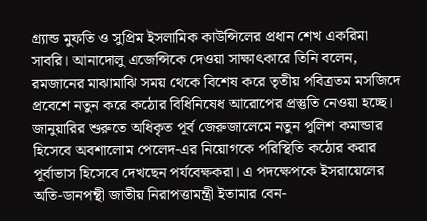গ্র্যান্ড মুফতি ও সুপ্রিম ইসলামিক কাউন্সিলের প্রধান শেখ একরিমা সাবরি। আনাদোলু এজেন্সিকে দেওয়া সাক্ষাৎকারে তিনি বলেন, রমজানের মাঝামাঝি সময় থেকে বিশেষ করে তৃতীয় পবিত্রতম মসজিদে প্রবেশে নতুন করে কঠোর বিধিনিষেধ আরোপের প্রস্তুতি নেওয়া হচ্ছে।
জানুয়ারির শুরুতে অধিকৃত পূর্ব জেরুজালেমে নতুন পুলিশ কমান্ডার হিসেবে অবশালোম পেলেদ-এর নিয়োগকে পরিস্থিতি কঠোর করার পূর্বাভাস হিসেবে দেখছেন পর্যবেক্ষকরা। এ পদক্ষেপকে ইসরায়েলের অতি-ডানপন্থী জাতীয় নিরাপত্তামন্ত্রী ইতামার বেন-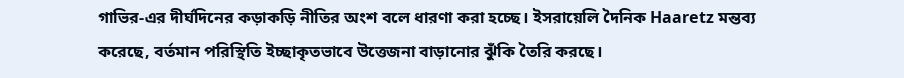গাভির-এর দীর্ঘদিনের কড়াকড়ি নীতির অংশ বলে ধারণা করা হচ্ছে। ইসরায়েলি দৈনিক Haaretz মন্তব্য করেছে, বর্তমান পরিস্থিতি ইচ্ছাকৃতভাবে উত্তেজনা বাড়ানোর ঝুঁকি তৈরি করছে।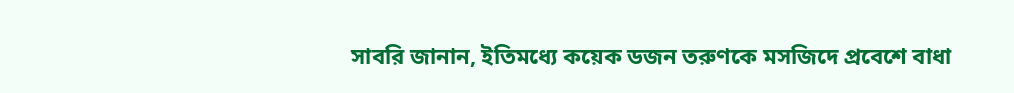সাবরি জানান, ইতিমধ্যে কয়েক ডজন তরুণকে মসজিদে প্রবেশে বাধা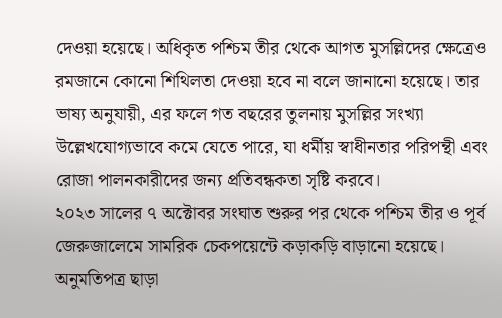দেওয়া হয়েছে। অধিকৃত পশ্চিম তীর থেকে আগত মুসল্লিদের ক্ষেত্রেও রমজানে কোনো শিথিলতা দেওয়া হবে না বলে জানানো হয়েছে। তার ভাষ্য অনুযায়ী, এর ফলে গত বছরের তুলনায় মুসল্লির সংখ্যা উল্লেখযোগ্যভাবে কমে যেতে পারে, যা ধর্মীয় স্বাধীনতার পরিপন্থী এবং রোজা পালনকারীদের জন্য প্রতিবন্ধকতা সৃষ্টি করবে।
২০২৩ সালের ৭ অক্টোবর সংঘাত শুরুর পর থেকে পশ্চিম তীর ও পূর্ব জেরুজালেমে সামরিক চেকপয়েন্টে কড়াকড়ি বাড়ানো হয়েছে। অনুমতিপত্র ছাড়া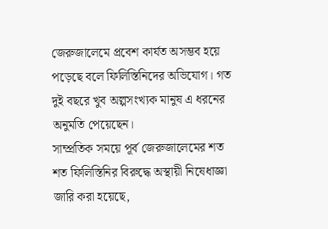জেরুজালেমে প্রবেশ কার্যত অসম্ভব হয়ে পড়েছে বলে ফিলিস্তিনিদের অভিযোগ। গত দুই বছরে খুব অল্পসংখ্যক মানুষ এ ধরনের অনুমতি পেয়েছেন।
সাম্প্রতিক সময়ে পূর্ব জেরুজালেমের শত শত ফিলিস্তিনির বিরুদ্ধে অস্থায়ী নিষেধাজ্ঞা জারি করা হয়েছে,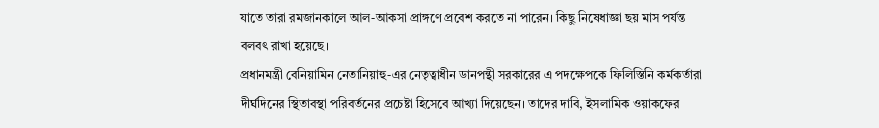যাতে তারা রমজানকালে আল-আকসা প্রাঙ্গণে প্রবেশ করতে না পারেন। কিছু নিষেধাজ্ঞা ছয় মাস পর্যন্ত বলবৎ রাখা হয়েছে।
প্রধানমন্ত্রী বেনিয়ামিন নেতানিয়াহু-এর নেতৃত্বাধীন ডানপন্থী সরকারের এ পদক্ষেপকে ফিলিস্তিনি কর্মকর্তারা দীর্ঘদিনের স্থিতাবস্থা পরিবর্তনের প্রচেষ্টা হিসেবে আখ্যা দিয়েছেন। তাদের দাবি, ইসলামিক ওয়াকফের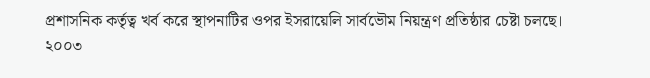প্রশাসনিক কর্তৃত্ব খর্ব করে স্থাপনাটির ওপর ইসরায়েলি সার্বভৌম নিয়ন্ত্রণ প্রতিষ্ঠার চেষ্টা চলছে।
২০০৩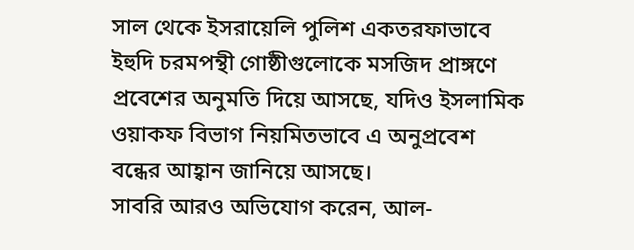সাল থেকে ইসরায়েলি পুলিশ একতরফাভাবে ইহুদি চরমপন্থী গোষ্ঠীগুলোকে মসজিদ প্রাঙ্গণে প্রবেশের অনুমতি দিয়ে আসছে, যদিও ইসলামিক ওয়াকফ বিভাগ নিয়মিতভাবে এ অনুপ্রবেশ বন্ধের আহ্বান জানিয়ে আসছে।
সাবরি আরও অভিযোগ করেন, আল-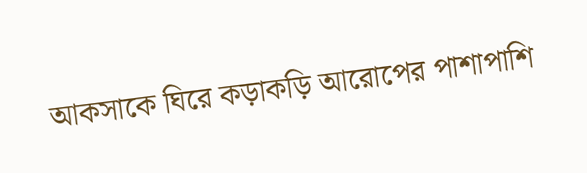আকসাকে ঘিরে কড়াকড়ি আরোপের পাশাপাশি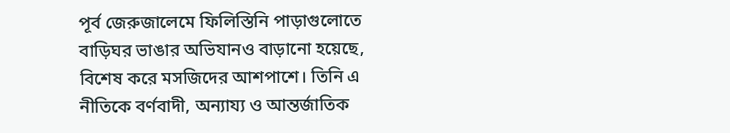পূর্ব জেরুজালেমে ফিলিস্তিনি পাড়াগুলোতে বাড়িঘর ভাঙার অভিযানও বাড়ানো হয়েছে, বিশেষ করে মসজিদের আশপাশে। তিনি এ নীতিকে বর্ণবাদী, অন্যায্য ও আন্তর্জাতিক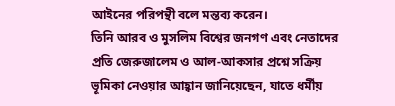আইনের পরিপন্থী বলে মন্তব্য করেন।
তিনি আরব ও মুসলিম বিশ্বের জনগণ এবং নেতাদের প্রতি জেরুজালেম ও আল-আকসার প্রশ্নে সক্রিয় ভূমিকা নেওয়ার আহ্বান জানিয়েছেন, যাতে ধর্মীয়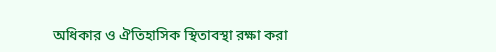অধিকার ও ঐতিহাসিক স্থিতাবস্থা রক্ষা করা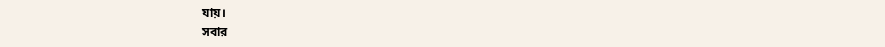যায়।
সবার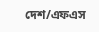দেশ/এফএস